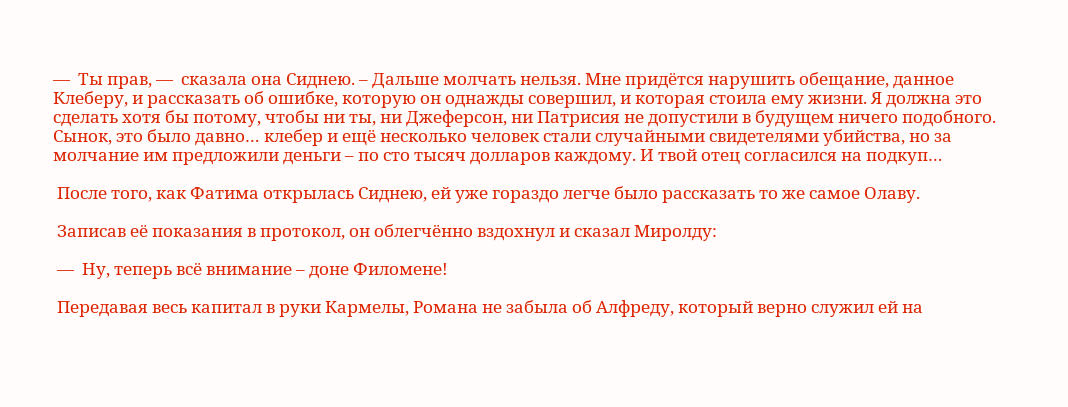—  Ты прав, —  сказала она Сиднею. – Дальше молчать нельзя. Мне придётся нарушить обещание, данное Клеберу, и рассказать об ошибке, которую он однажды совершил, и которая стоила ему жизни. Я должна это сделать хотя бы потому, чтобы ни ты, ни Джеферсон, ни Патрисия не допустили в будущем ничего подобного. Сынок, это было давно… клебер и ещё несколько человек стали случайными свидетелями убийства, но за молчание им предложили деньги – по сто тысяч долларов каждому. И твой отец согласился на подкуп…

 После того, как Фатима открылась Сиднею, ей уже гораздо легче было рассказать то же самое Олаву.

 Записав её показания в протокол, он облегчённо вздохнул и сказал Миролду:

 —  Ну, теперь всё внимание – доне Филомене!

 Передавая весь капитал в руки Кармелы, Романа не забыла об Алфреду, который верно служил ей на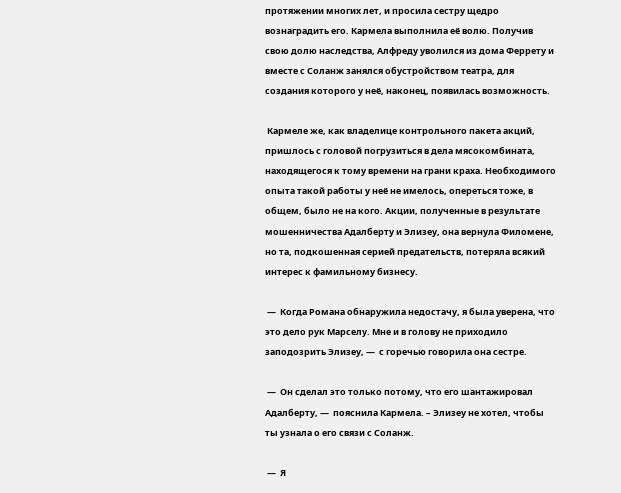протяжении многих лет, и просила сестру щедро вознаградить его. Кармела выполнила её волю. Получив свою долю наследства, Алфреду уволился из дома Феррету и вместе с Соланж занялся обустройством театра, для создания которого у неё, наконец, появилась возможность.

 Кармеле же, как владелице контрольного пакета акций, пришлось с головой погрузиться в дела мясокомбината, находящегося к тому времени на грани краха. Необходимого опыта такой работы у неё не имелось, опереться тоже, в общем, было не на кого. Акции, полученные в результате мошенничества Адалберту и Элизеу, она вернула Филомене, но та, подкошенная серией предательств, потеряла всякий интерес к фамильному бизнесу.

 —  Когда Романа обнаружила недостачу, я была уверена, что это дело рук Марселу. Мне и в голову не приходило заподозрить Элизеу, —  с горечью говорила она сестре.

 —  Он сделал это только потому, что его шантажировал Адалберту, —  пояснила Кармела. – Элизеу не хотел, чтобы ты узнала о его связи с Соланж.

 —  Я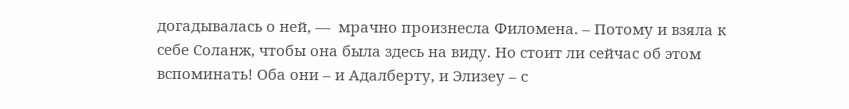догадывалась о ней, —  мрачно произнесла Филомена. – Потому и взяла к себе Соланж, чтобы она была здесь на виду. Но стоит ли сейчас об этом вспоминать! Оба они – и Адалберту, и Элизеу – с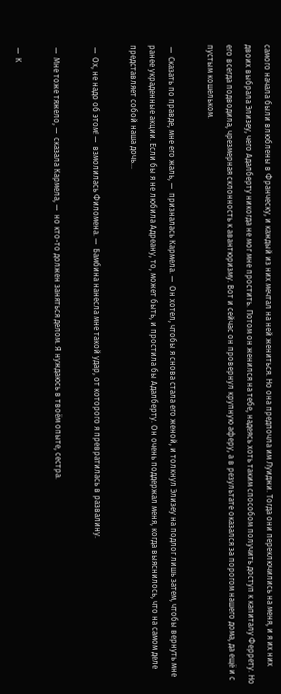самого начала были влюблены в Франческу, и каждый из них мечтал на ней жениться. Но она предпочла им Луиджи. Тогда они переключились на меня, и я их них двоих выбрала Элизеу, чего Адалберту никогда не мог мне простить. Потом он женился на тебе, надеясь хоть таким способом получить доступ к капиталу Феррету. Но его всегда подводила, чрезмерная склонность к авантюризму. Вот и сейчас он провернул крупную аферу, а в результате оказался за порогом нашего дома, да ещё и с пустым кошельком.

 —  Сказать по правде, мне его жаль, —  призналась Кармела. —  Он хотел, чтобы я снова стала его женой, и толкнул Элизеу на подлог лишь затем, чтобы вернуть мне ранее украденные акции. Если бы я не любила Адреану, то, может быть, и простила бы Адалберту. Он очень поддержал меня, когда выяснилось, что на самом деле представляет собой наша дочь...

 —  Ох, не надо об этом! —  взмолилась Филомена. —  Бамбина нанесла мне такой удар, от которого я превратилась в развалину.

 —  Мне тоже тяжело, —  сказала Кармела, —  но кто-то должен заняться делом. Я нуждаюсь в твоём опыте, сестра.

 —  К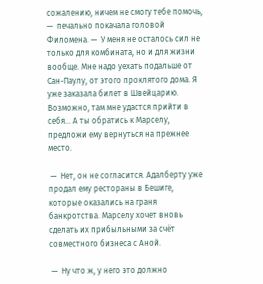сожалению, ничем не смогу тебе помочь, —  печально покачала головой Филомена. —  У меня не осталось сил не только для комбината, но и для жизни вообще. Мне надо уехать подальше от Сан-Паулу, от этого проклятого дома. Я уже заказала билет в Швейцарию. Возможно, там мне удастся прийти в себя… А ты обратись к Марселу, предложи ему вернуться на прежнее место.

 —  Нет, он не согласится. Адалберту уже продал ему рестораны в Бешиге, которые оказались на граня банкротства. Марселу хочет вновь сделать их прибыльными за счёт совместного бизнеса с Аной.

 —  Ну что ж, у него это должно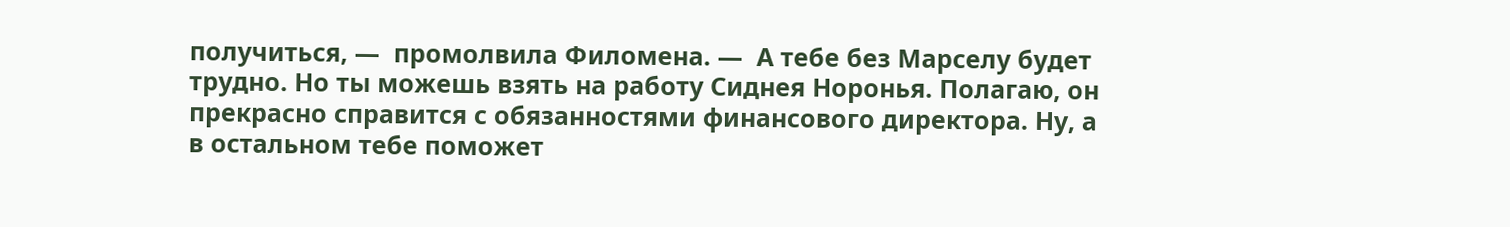получиться, —  промолвила Филомена. —  А тебе без Марселу будет трудно. Но ты можешь взять на работу Сиднея Норонья. Полагаю, он прекрасно справится с обязанностями финансового директора. Ну, а в остальном тебе поможет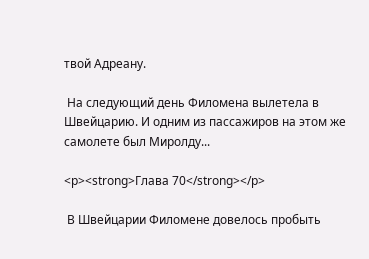твой Адреану.

 На следующий день Филомена вылетела в Швейцарию. И одним из пассажиров на этом же самолете был Миролду...

<p><strong>Глава 70</strong></p>

 В Швейцарии Филомене довелось пробыть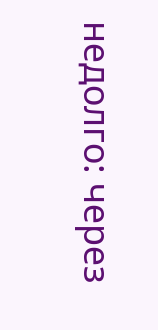недолго: через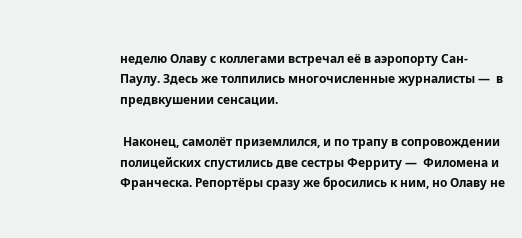неделю Олаву с коллегами встречал её в аэропорту Сан-Паулу. Здесь же толпились многочисленные журналисты —  в предвкушении сенсации.

 Наконец, самолёт приземлился, и по трапу в сопровождении полицейских спустились две сестры Ферриту —  Филомена и Франческа. Репортёры сразу же бросились к ним, но Олаву не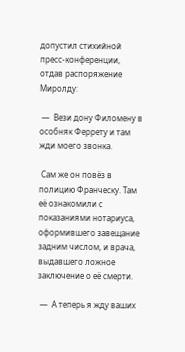допустил стихийной пресс-конференции, отдав распоряжение Миролду:

 —  Вези дону Филомену в особняк Феррету и там жди моего звонка.

 Сам же он повёз в полицию Франческу. Там её ознакомили с показаниями нотариуса, оформившего завещание задним числом, и врача, выдавшего ложное заключение о её смерти.

 —  А теперь я жду ваших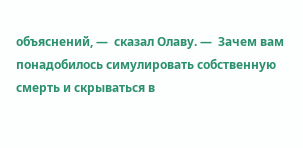объяснений, —  сказал Олаву. —  Зачем вам понадобилось симулировать собственную смерть и скрываться в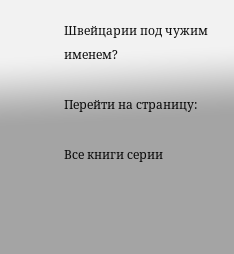Швейцарии под чужим именем?

Перейти на страницу:

Все книги серии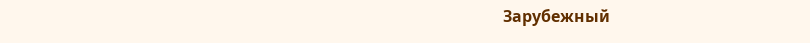Зарубежный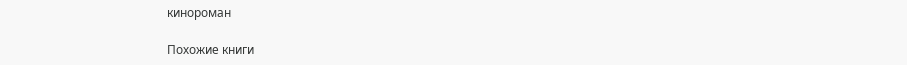кинороман

Похожие книги